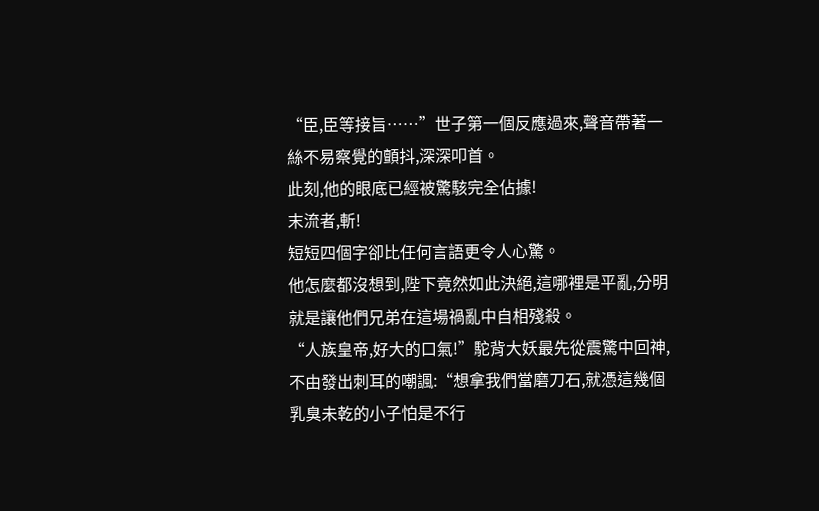“臣,臣等接旨……”世子第一個反應過來,聲音帶著一絲不易察覺的顫抖,深深叩首。
此刻,他的眼底已經被驚駭完全佔據!
末流者,斬!
短短四個字卻比任何言語更令人心驚。
他怎麼都沒想到,陛下竟然如此決絕,這哪裡是平亂,分明就是讓他們兄弟在這場禍亂中自相殘殺。
“人族皇帝,好大的口氣!”駝背大妖最先從震驚中回神,不由發出刺耳的嘲諷:“想拿我們當磨刀石,就憑這幾個乳臭未乾的小子怕是不行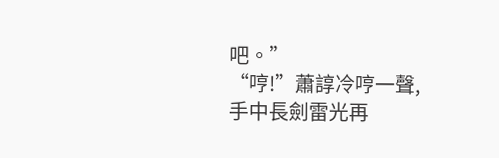吧。”
“哼!”蕭諄冷哼一聲,手中長劍雷光再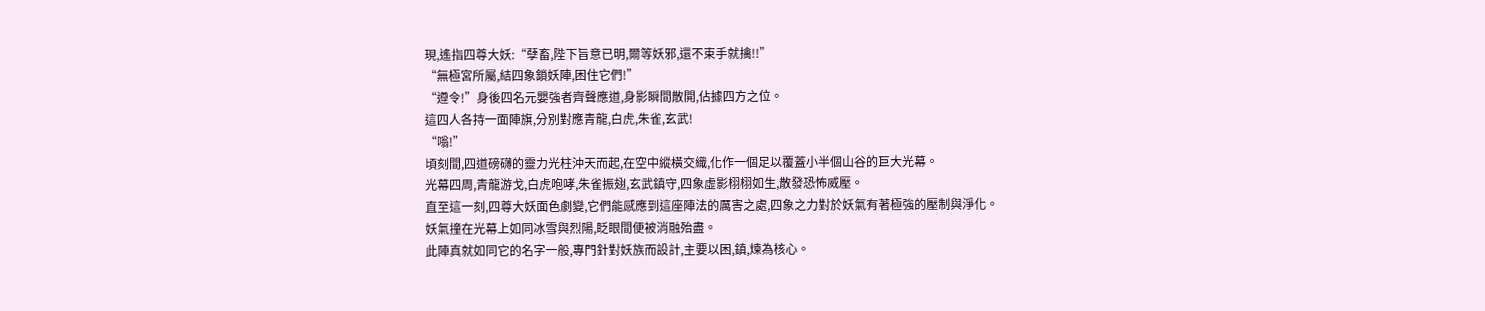現,遙指四尊大妖:“孽畜,陛下旨意已明,爾等妖邪,還不束手就擒!!”
“無極宮所屬,結四象鎖妖陣,困住它們!”
“遵令!”身後四名元嬰強者齊聲應道,身影瞬間散開,佔據四方之位。
這四人各持一面陣旗,分別對應青龍,白虎,朱雀,玄武!
“嗡!”
頃刻間,四道磅礴的靈力光柱沖天而起,在空中縱橫交織,化作一個足以覆蓋小半個山谷的巨大光幕。
光幕四周,青龍游戈,白虎咆哮,朱雀振翅,玄武鎮守,四象虛影栩栩如生,散發恐怖威壓。
直至這一刻,四尊大妖面色劇變,它們能感應到這座陣法的厲害之處,四象之力對於妖氣有著極強的壓制與淨化。
妖氣撞在光幕上如同冰雪與烈陽,眨眼間便被消融殆盡。
此陣真就如同它的名字一般,專門針對妖族而設計,主要以困,鎮,煉為核心。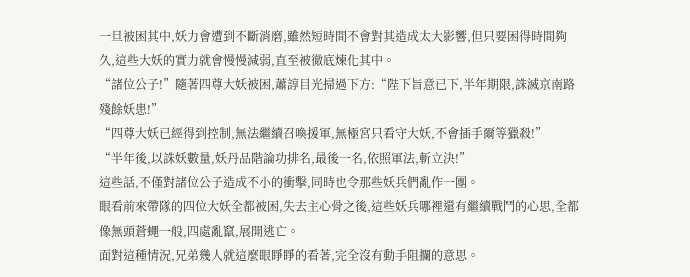一旦被困其中,妖力會遭到不斷消磨,雖然短時間不會對其造成太大影響,但只要困得時間夠久,這些大妖的實力就會慢慢減弱,直至被徹底煉化其中。
“諸位公子!”隨著四尊大妖被困,蕭諄目光掃過下方:“陛下旨意已下,半年期限,誅滅京南路殘餘妖患!”
“四尊大妖已經得到控制,無法繼續召喚援軍,無極宮只看守大妖,不會插手爾等獵殺!”
“半年後,以誅妖數量,妖丹品階論功排名,最後一名,依照軍法,斬立決!”
這些話,不僅對諸位公子造成不小的衝擊,同時也令那些妖兵們亂作一團。
眼看前來帶隊的四位大妖全都被困,失去主心骨之後,這些妖兵哪裡還有繼續戰鬥的心思,全都像無頭蒼蠅一般,四處亂竄,展開逃亡。
面對這種情況,兄弟幾人就這麼眼睜睜的看著,完全沒有動手阻攔的意思。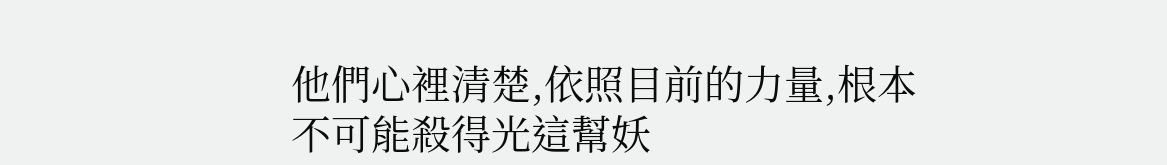他們心裡清楚,依照目前的力量,根本不可能殺得光這幫妖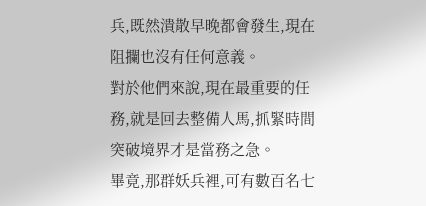兵,既然潰散早晚都會發生,現在阻攔也沒有任何意義。
對於他們來說,現在最重要的任務,就是回去整備人馬,抓緊時間突破境界才是當務之急。
畢竟,那群妖兵裡,可有數百名七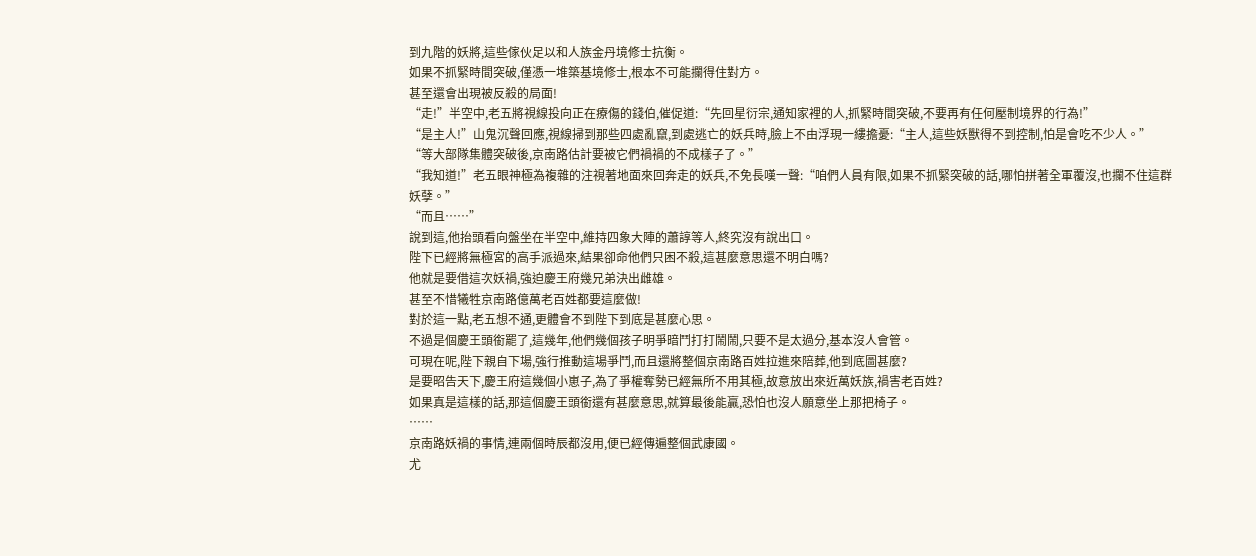到九階的妖將,這些傢伙足以和人族金丹境修士抗衡。
如果不抓緊時間突破,僅憑一堆築基境修士,根本不可能攔得住對方。
甚至還會出現被反殺的局面!
“走!”半空中,老五將視線投向正在療傷的錢伯,催促道:“先回星衍宗,通知家裡的人,抓緊時間突破,不要再有任何壓制境界的行為!”
“是主人!”山鬼沉聲回應,視線掃到那些四處亂竄,到處逃亡的妖兵時,臉上不由浮現一縷擔憂:“主人,這些妖獸得不到控制,怕是會吃不少人。”
“等大部隊集體突破後,京南路估計要被它們禍禍的不成樣子了。”
“我知道!”老五眼神極為複雜的注視著地面來回奔走的妖兵,不免長嘆一聲:“咱們人員有限,如果不抓緊突破的話,哪怕拼著全軍覆沒,也攔不住這群妖孽。”
“而且……”
說到這,他抬頭看向盤坐在半空中,維持四象大陣的蕭諄等人,終究沒有說出口。
陛下已經將無極宮的高手派過來,結果卻命他們只困不殺,這甚麼意思還不明白嗎?
他就是要借這次妖禍,強迫慶王府幾兄弟決出雌雄。
甚至不惜犧牲京南路億萬老百姓都要這麼做!
對於這一點,老五想不通,更體會不到陛下到底是甚麼心思。
不過是個慶王頭銜罷了,這幾年,他們幾個孩子明爭暗鬥打打鬧鬧,只要不是太過分,基本沒人會管。
可現在呢,陛下親自下場,強行推動這場爭鬥,而且還將整個京南路百姓拉進來陪葬,他到底圖甚麼?
是要昭告天下,慶王府這幾個小崽子,為了爭權奪勢已經無所不用其極,故意放出來近萬妖族,禍害老百姓?
如果真是這樣的話,那這個慶王頭銜還有甚麼意思,就算最後能贏,恐怕也沒人願意坐上那把椅子。
……
京南路妖禍的事情,連兩個時辰都沒用,便已經傳遍整個武康國。
尤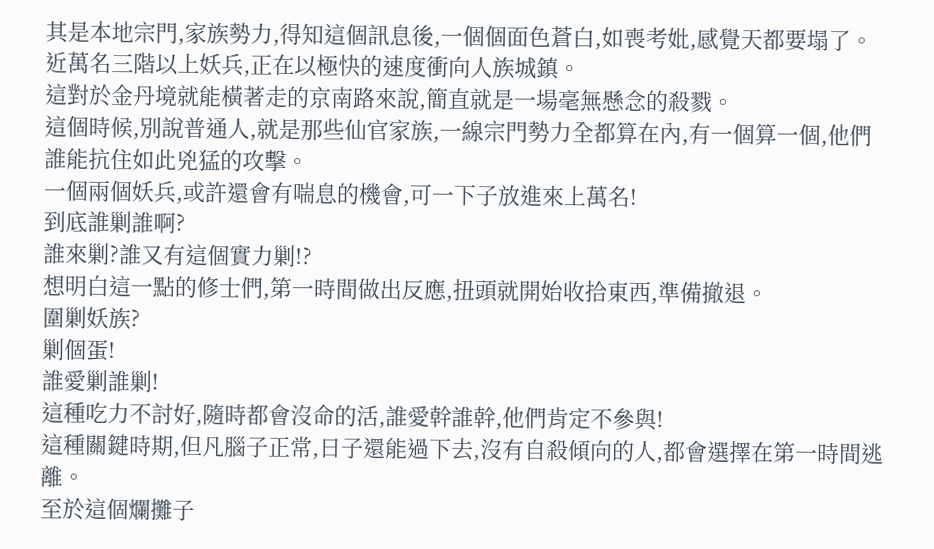其是本地宗門,家族勢力,得知這個訊息後,一個個面色蒼白,如喪考妣,感覺天都要塌了。
近萬名三階以上妖兵,正在以極快的速度衝向人族城鎮。
這對於金丹境就能橫著走的京南路來說,簡直就是一場毫無懸念的殺戮。
這個時候,別說普通人,就是那些仙官家族,一線宗門勢力全都算在內,有一個算一個,他們誰能抗住如此兇猛的攻擊。
一個兩個妖兵,或許還會有喘息的機會,可一下子放進來上萬名!
到底誰剿誰啊?
誰來剿?誰又有這個實力剿!?
想明白這一點的修士們,第一時間做出反應,扭頭就開始收拾東西,準備撤退。
圍剿妖族?
剿個蛋!
誰愛剿誰剿!
這種吃力不討好,隨時都會沒命的活,誰愛幹誰幹,他們肯定不參與!
這種關鍵時期,但凡腦子正常,日子還能過下去,沒有自殺傾向的人,都會選擇在第一時間逃離。
至於這個爛攤子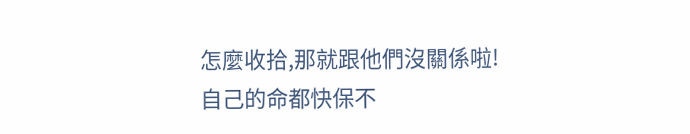怎麼收拾,那就跟他們沒關係啦!
自己的命都快保不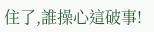住了,誰操心這破事!